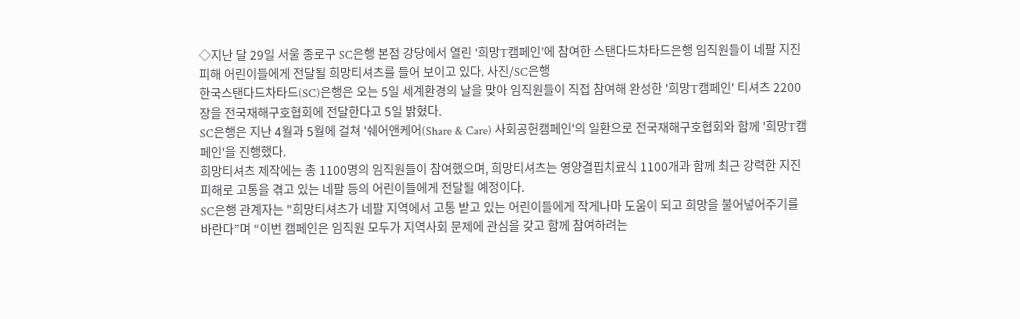◇지난 달 29일 서울 종로구 SC은행 본점 강당에서 열린 ‘희망T캠페인’에 참여한 스탠다드차타드은행 임직원들이 네팔 지진 피해 어린이들에게 전달될 희망티셔츠를 들어 보이고 있다. 사진/SC은행
한국스탠다드차타드(SC)은행은 오는 5일 세계환경의 날을 맞아 임직원들이 직접 참여해 완성한 '희망T캠페인' 티셔츠 2200장을 전국재해구호협회에 전달한다고 5일 밝혔다.
SC은행은 지난 4월과 5월에 걸쳐 '쉐어앤케어(Share & Care) 사회공헌캠페인'의 일환으로 전국재해구호협회와 함께 '희망T캠페인'을 진행했다.
희망티셔츠 제작에는 총 1100명의 임직원들이 참여했으며, 희망티셔츠는 영양결핍치료식 1100개과 함께 최근 강력한 지진 피해로 고통을 겪고 있는 네팔 등의 어린이들에게 전달될 예정이다.
SC은행 관계자는 "희망티셔츠가 네팔 지역에서 고통 받고 있는 어린이들에게 작게나마 도움이 되고 희망을 불어넣어주기를 바란다”며 “이번 캠페인은 임직원 모두가 지역사회 문제에 관심을 갖고 함께 참여하려는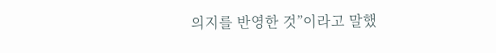의지를 반영한 것”이라고 말했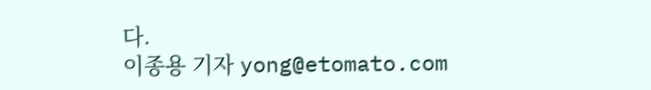다.
이종용 기자 yong@etomato.com